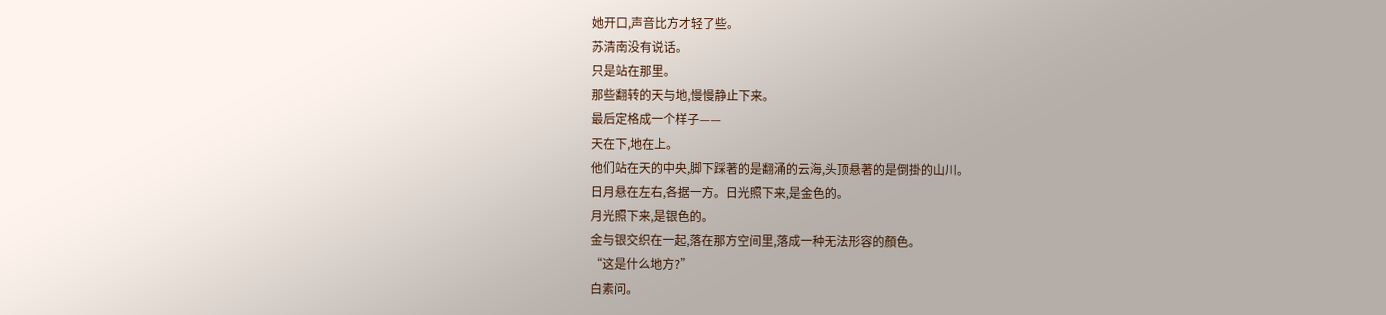她开口,声音比方才轻了些。
苏清南没有说话。
只是站在那里。
那些翻转的天与地,慢慢静止下来。
最后定格成一个样子——
天在下,地在上。
他们站在天的中央,脚下踩著的是翻涌的云海,头顶悬著的是倒掛的山川。
日月悬在左右,各据一方。日光照下来,是金色的。
月光照下来,是银色的。
金与银交织在一起,落在那方空间里,落成一种无法形容的顏色。
“这是什么地方?”
白素问。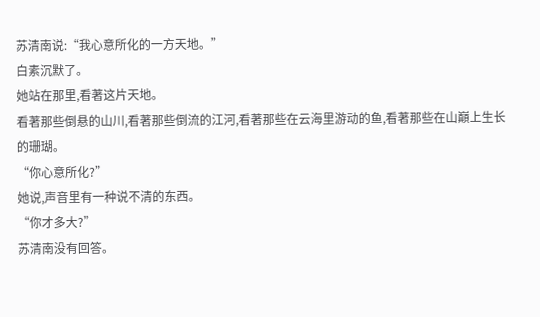苏清南说:“我心意所化的一方天地。”
白素沉默了。
她站在那里,看著这片天地。
看著那些倒悬的山川,看著那些倒流的江河,看著那些在云海里游动的鱼,看著那些在山巔上生长的珊瑚。
“你心意所化?”
她说,声音里有一种说不清的东西。
“你才多大?”
苏清南没有回答。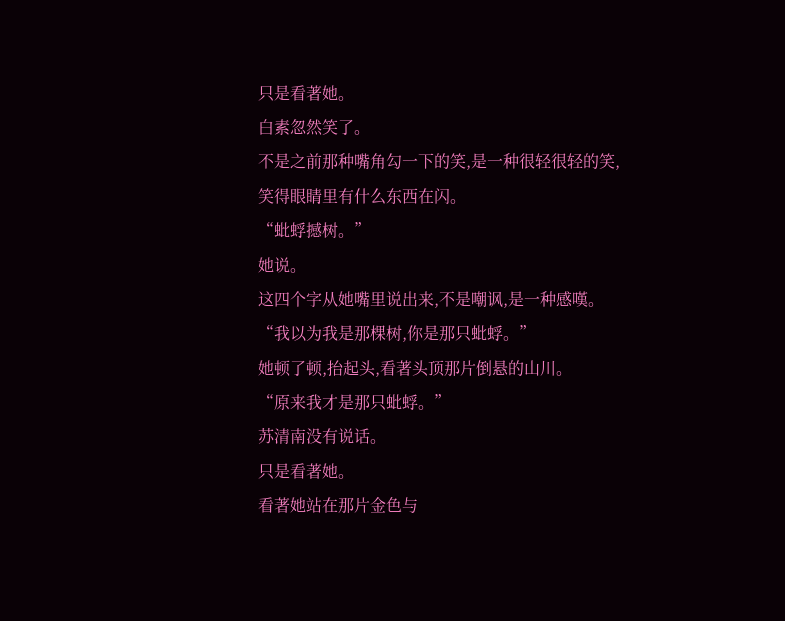只是看著她。
白素忽然笑了。
不是之前那种嘴角勾一下的笑,是一种很轻很轻的笑,笑得眼睛里有什么东西在闪。
“蚍蜉撼树。”
她说。
这四个字从她嘴里说出来,不是嘲讽,是一种感嘆。
“我以为我是那棵树,你是那只蚍蜉。”
她顿了顿,抬起头,看著头顶那片倒悬的山川。
“原来我才是那只蚍蜉。”
苏清南没有说话。
只是看著她。
看著她站在那片金色与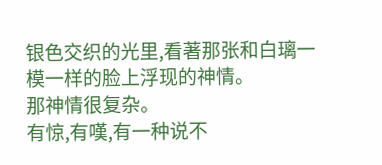银色交织的光里,看著那张和白璃一模一样的脸上浮现的神情。
那神情很复杂。
有惊,有嘆,有一种说不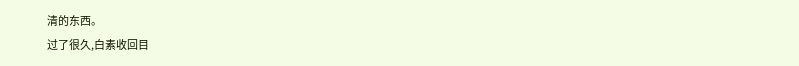清的东西。
过了很久,白素收回目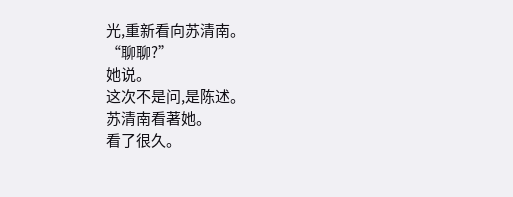光,重新看向苏清南。
“聊聊?”
她说。
这次不是问,是陈述。
苏清南看著她。
看了很久。